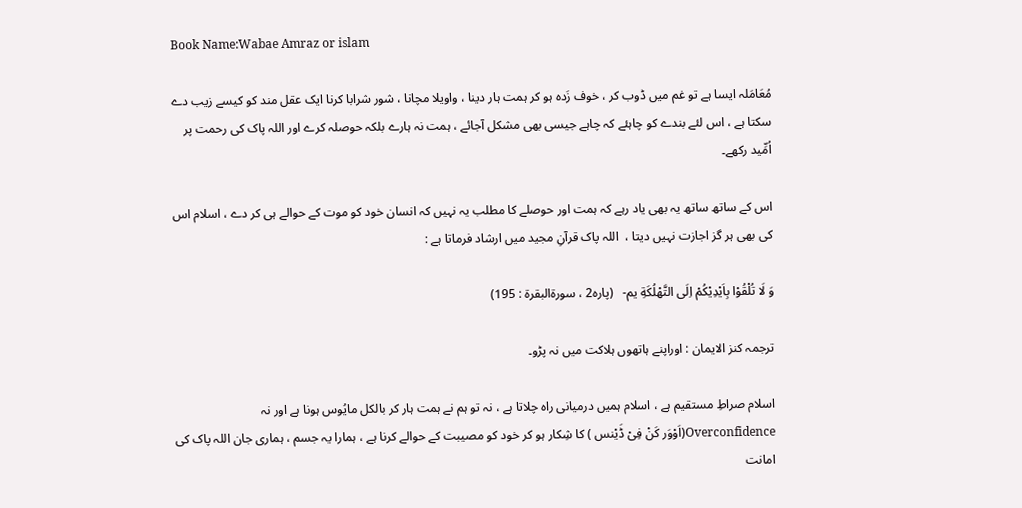Book Name:Wabae Amraz or islam

مُعَامَلہ ایسا ہے تو غم میں ڈوب کر ، خوف زَدہ ہو کر ہمت ہار دینا ، واویلا مچانا ، شور شرابا کرنا ایک عقل مند کو کیسے زیب دے سکتا ہے ، اس لئے بندے کو چاہئے کہ چاہے جیسی بھی مشکل آجائے ، ہمت نہ ہارے بلکہ حوصلہ کرے اور اللہ پاک کی رحمت پر اُمِّید رکھے۔

اس کے ساتھ ساتھ یہ بھی یاد رہے کہ ہمت اور حوصلے کا مطلب یہ نہیں کہ انسان خود کو موت کے حوالے ہی کر دے ، اسلام اس کی بھی ہر گز اجازت نہیں دیتا ،  اللہ پاک قرآنِ مجید میں ارشاد فرماتا ہے :

وَ لَا تُلْقُوْا بِاَیْدِیْكُمْ اِلَى التَّهْلُكَةِ يم-   (پارہ2 ، سورۃالبقرۃ : 195)

ترجمہ کنز الایمان : اوراپنے ہاتھوں ہلاکت میں نہ پڑو۔

اسلام صراطِ مستقیم ہے ، اسلام ہمیں درمیانی راہ چلاتا ہے ، نہ تو ہم نے ہمت ہار کر بالکل مایُوس ہونا ہے اور نہ Overconfidence(اَوْوَر کَنْ فِیْ ڈَیْنس ) کا شِکار ہو کر خود کو مصیبت کے حوالے کرنا ہے ، ہمارا یہ جسم ، ہماری جان اللہ پاک کی امانت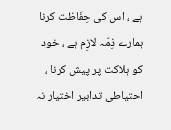ہے ، اس کی حِفَاظت کرنا ہمارے ذِمّہ لازِم ہے ، خود کو ہلاکت پر پیش کرنا ، احتیاطی تدابیر اختیار نہ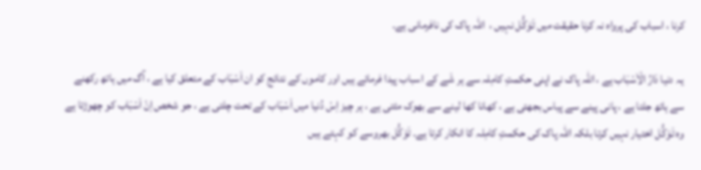کرنا ، اسباب کی پرواہ نہ کرنا حقیقت میں تَوَکُّل نہیں ،  اللہ پاک کی نافرمانی ہے۔

یہ دنیا دَارُ الْاَسْبَاب ہے ، اللہ پاک نے اپنی حکمتِ کامِلہ سے ہر شَے کے اسباب پیدا فرمائے ہیں اور کاموں کے نتائج کو ان اَسْبَاب کے متعلق کیا ہے ، آگ میں ہاتھ رکھنے سے ہاتھ جلتا ہے ، پانی پینے سے پیاس بجھتی ہے ، کھانا کھا لینے سے بھوک مٹتی ہے ، ہر چیز اِسْ دُنیا میں اَسْبَاب کے تحت چلتی ہے ، جو شخص اِنْ اَسْبَاب کو چھوڑتا ہے وہ تَوَکُّل اختیار نہیں کرتا بلکہ اللہ پاک کی حکمتِ کامِلہ کا انکار کرتا ہے۔ تَوَکُّل بھروسے کو کہتے ہیں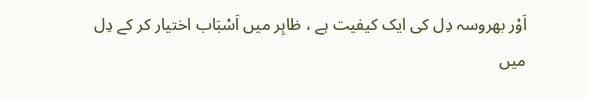اَوْر بھروسہ دِل کی ایک کیفیت ہے ، ظاہِر میں اَسْبَاب اختیار کر کے دِل میں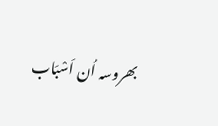بھروسہ اُن اَسْبَاب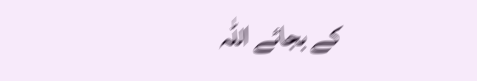کے بجائے اللہ